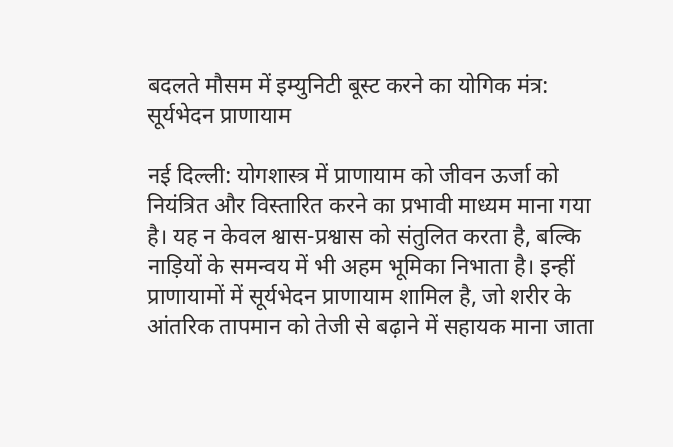बदलते मौसम में इम्युनिटी बूस्ट करने का योगिक मंत्र: सूर्यभेदन प्राणायाम

नई दिल्ली: योगशास्त्र में प्राणायाम को जीवन ऊर्जा को नियंत्रित और विस्तारित करने का प्रभावी माध्यम माना गया है। यह न केवल श्वास-प्रश्वास को संतुलित करता है, बल्कि नाड़ियों के समन्वय में भी अहम भूमिका निभाता है। इन्हीं प्राणायामों में सूर्यभेदन प्राणायाम शामिल है, जो शरीर के आंतरिक तापमान को तेजी से बढ़ाने में सहायक माना जाता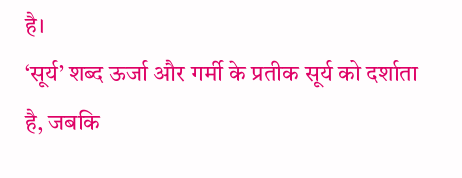है।
‘सूर्य’ शब्द ऊर्जा और गर्मी के प्रतीक सूर्य को दर्शाता है, जबकि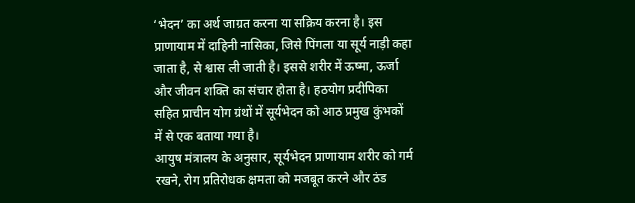‘भेदन’ का अर्थ जाग्रत करना या सक्रिय करना है। इस प्राणायाम में दाहिनी नासिका, जिसे पिंगला या सूर्य नाड़ी कहा जाता है, से श्वास ली जाती है। इससे शरीर में ऊष्मा, ऊर्जा और जीवन शक्ति का संचार होता है। हठयोग प्रदीपिका सहित प्राचीन योग ग्रंथों में सूर्यभेदन को आठ प्रमुख कुंभकों में से एक बताया गया है।
आयुष मंत्रालय के अनुसार, सूर्यभेदन प्राणायाम शरीर को गर्म रखने, रोग प्रतिरोधक क्षमता को मजबूत करने और ठंड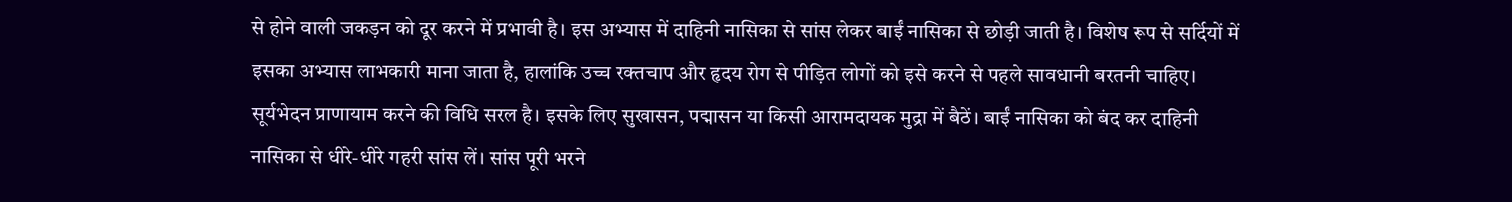से होने वाली जकड़न को दूर करने में प्रभावी है। इस अभ्यास में दाहिनी नासिका से सांस लेकर बाईं नासिका से छोड़ी जाती है। विशेष रूप से सर्दियों में इसका अभ्यास लाभकारी माना जाता है, हालांकि उच्च रक्तचाप और हृदय रोग से पीड़ित लोगों को इसे करने से पहले सावधानी बरतनी चाहिए।
सूर्यभेदन प्राणायाम करने की विधि सरल है। इसके लिए सुखासन, पद्मासन या किसी आरामदायक मुद्रा में बैठें। बाईं नासिका को बंद कर दाहिनी नासिका से धीरे-धीरे गहरी सांस लें। सांस पूरी भरने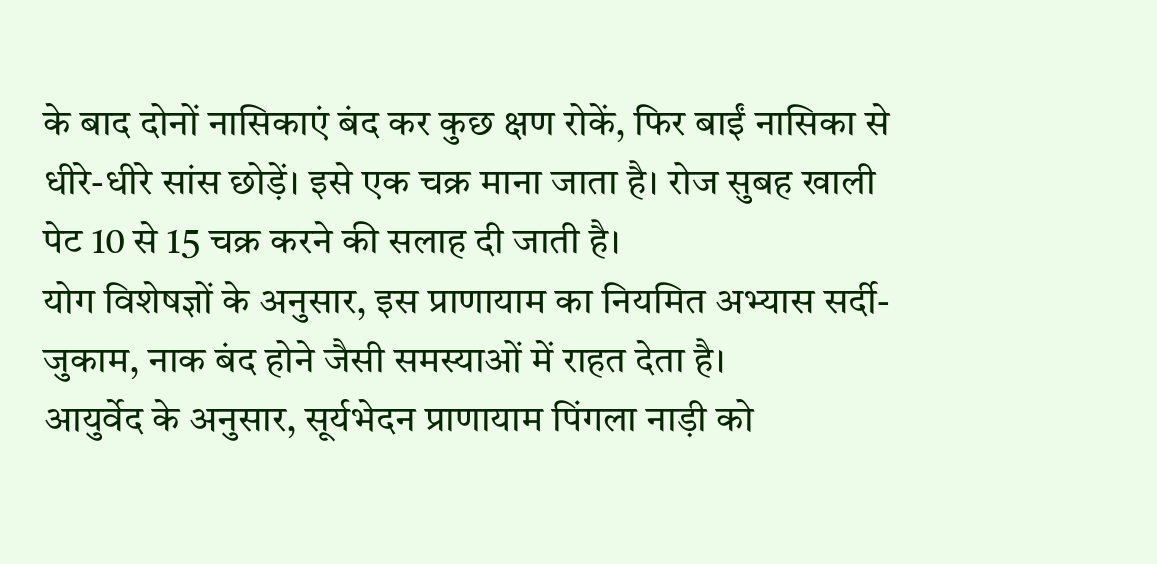के बाद दोनों नासिकाएं बंद कर कुछ क्षण रोकें, फिर बाईं नासिका से धीरे-धीरे सांस छोड़ें। इसे एक चक्र माना जाता है। रोज सुबह खाली पेट 10 से 15 चक्र करने की सलाह दी जाती है।
योग विशेषज्ञों के अनुसार, इस प्राणायाम का नियमित अभ्यास सर्दी-जुकाम, नाक बंद होने जैसी समस्याओं में राहत देता है।
आयुर्वेद के अनुसार, सूर्यभेदन प्राणायाम पिंगला नाड़ी को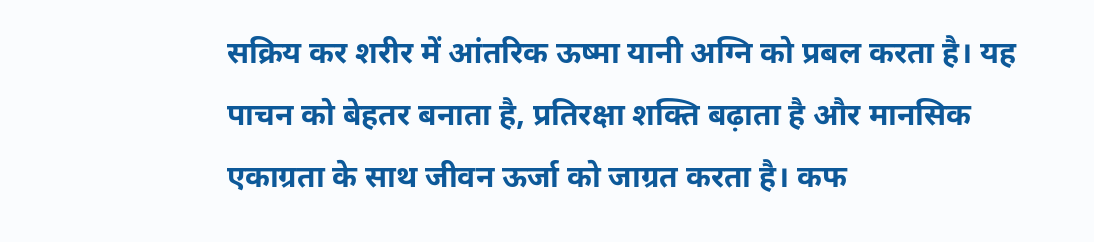सक्रिय कर शरीर में आंतरिक ऊष्मा यानी अग्नि को प्रबल करता है। यह पाचन को बेहतर बनाता है, प्रतिरक्षा शक्ति बढ़ाता है और मानसिक एकाग्रता के साथ जीवन ऊर्जा को जाग्रत करता है। कफ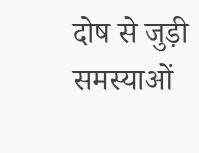दोष से जुड़ी समस्याओं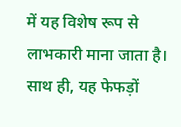में यह विशेष रूप से लाभकारी माना जाता है। साथ ही, यह फेफड़ों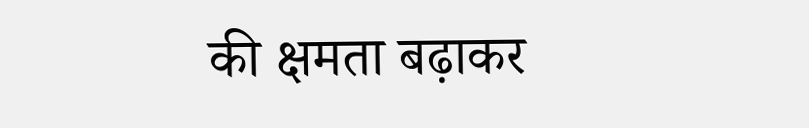की क्षमता बढ़ाकर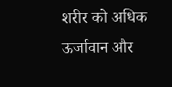शरीर को अधिक ऊर्जावान और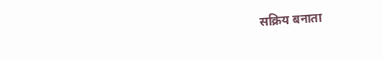सक्रिय बनाता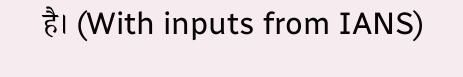है। (With inputs from IANS)